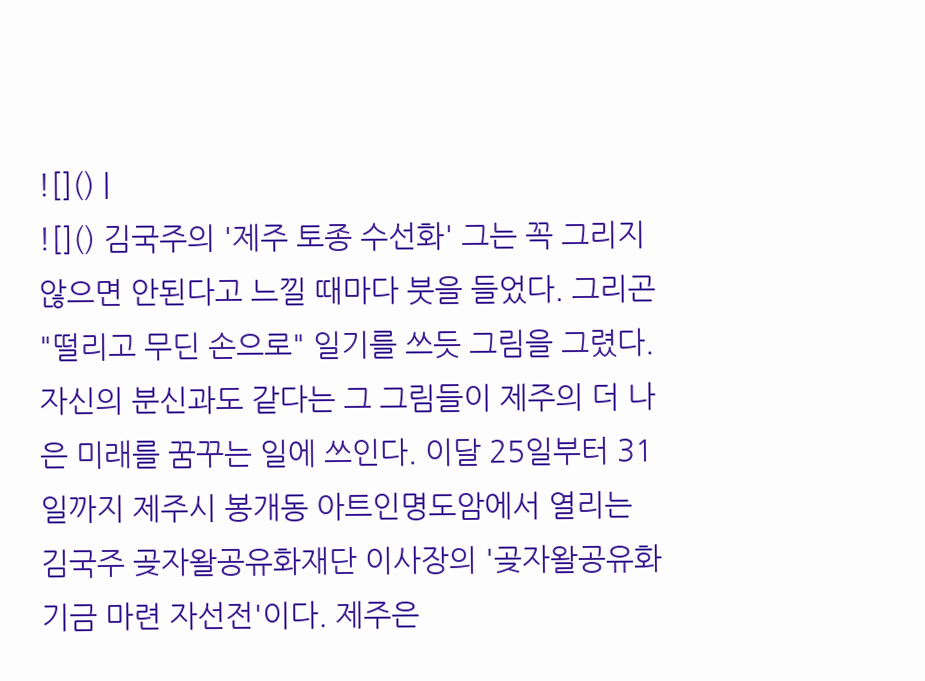![]() |
![]() 김국주의 '제주 토종 수선화' 그는 꼭 그리지 않으면 안된다고 느낄 때마다 붓을 들었다. 그리곤 "떨리고 무딘 손으로" 일기를 쓰듯 그림을 그렸다. 자신의 분신과도 같다는 그 그림들이 제주의 더 나은 미래를 꿈꾸는 일에 쓰인다. 이달 25일부터 31일까지 제주시 봉개동 아트인명도암에서 열리는 김국주 곶자왈공유화재단 이사장의 '곶자왈공유화기금 마련 자선전'이다. 제주은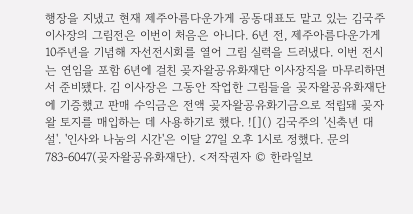행장을 지냈고 현재 제주아름다운가게 공동대표도 맡고 있는 김국주 이사장의 그림전은 이번이 처음은 아니다. 6년 전, 제주아름다운가게 10주년을 기념해 자선전시회를 열어 그림 실력을 드러냈다. 이번 전시는 연임을 포함 6년에 걸친 곶자왈공유화재단 이사장직을 마무리하면서 준비됐다. 김 이사장은 그동안 작업한 그림들을 곶자왈공유화재단에 기증했고 판매 수익금은 전액 곶자왈공유화기금으로 적립돼 곶자왈 토지를 매입하는 데 사용하기로 했다. ![]() 김국주의 '신축년 대설'. '인사와 나눔의 시간'은 이달 27일 오후 1시로 정했다. 문의 783-6047(곶자왈공유화재단). <저작권자 © 한라일보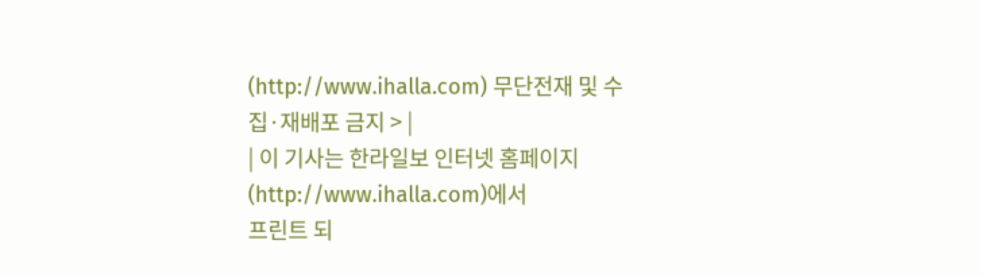(http://www.ihalla.com) 무단전재 및 수집·재배포 금지 > |
| 이 기사는 한라일보 인터넷 홈페이지(http://www.ihalla.com)에서
프린트 되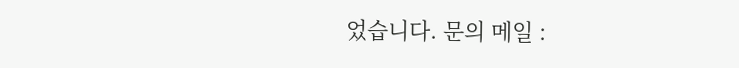었습니다. 문의 메일 :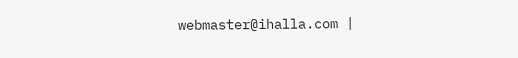webmaster@ihalla.com |